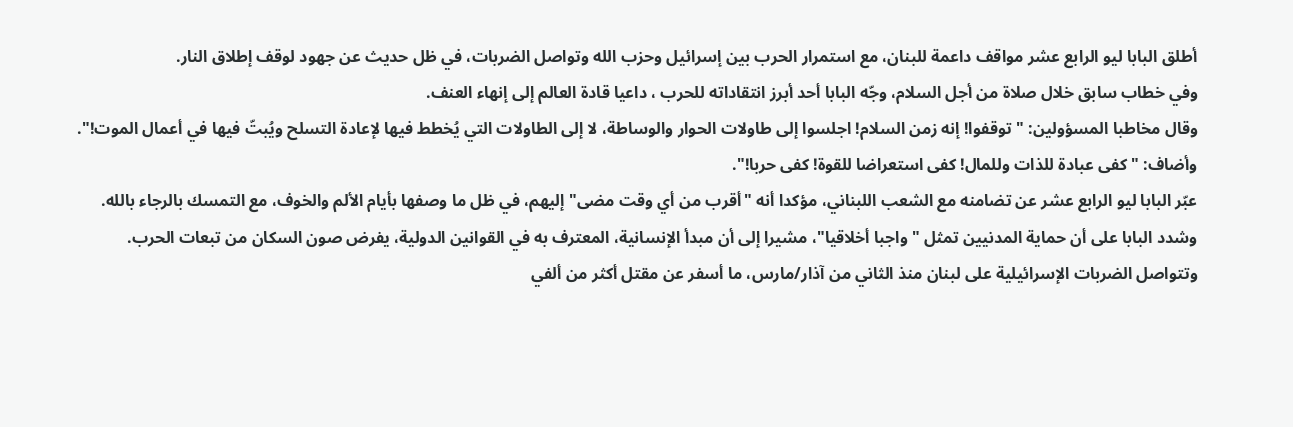أطلق البابا ليو الرابع عشر مواقف داعمة للبنان، مع استمرار الحرب بين إسرائيل وحزب الله وتواصل الضربات، في ظل حديث عن جهود لوقف إطلاق النار.
وفي خطاب سابق خلال صلاة من أجل السلام، وجّه البابا أحد أبرز انتقاداته للحرب ، داعيا قادة العالم إلى إنهاء العنف.
وقال مخاطبا المسؤولين: "توقفوا! إنه زمن السلام! اجلسوا إلى طاولات الحوار والوساطة، لا إلى الطاولات التي يُخطط فيها لإعادة التسلح ويُبتّ فيها في أعمال الموت!".
وأضاف: "كفى عبادة للذات وللمال! كفى استعراضا للقوة! كفى حربا!".
عبّر البابا ليو الرابع عشر عن تضامنه مع الشعب اللبناني، مؤكدا أنه "أقرب من أي وقت مضى" إليهم، في ظل ما وصفها بأيام الألم والخوف، مع التمسك بالرجاء بالله.
وشدد البابا على أن حماية المدنيين تمثل "واجبا أخلاقيا"، مشيرا إلى أن مبدأ الإنسانية، المعترف به في القوانين الدولية، يفرض صون السكان من تبعات الحرب.
وتتواصل الضربات الإسرائيلية على لبنان منذ الثاني من آذار/مارس، ما أسفر عن مقتل أكثر من ألفي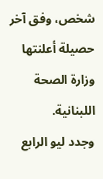شخص، وفق آخر حصيلة أعلنتها وزارة الصحة اللبنانية.
وجدد ليو الرابع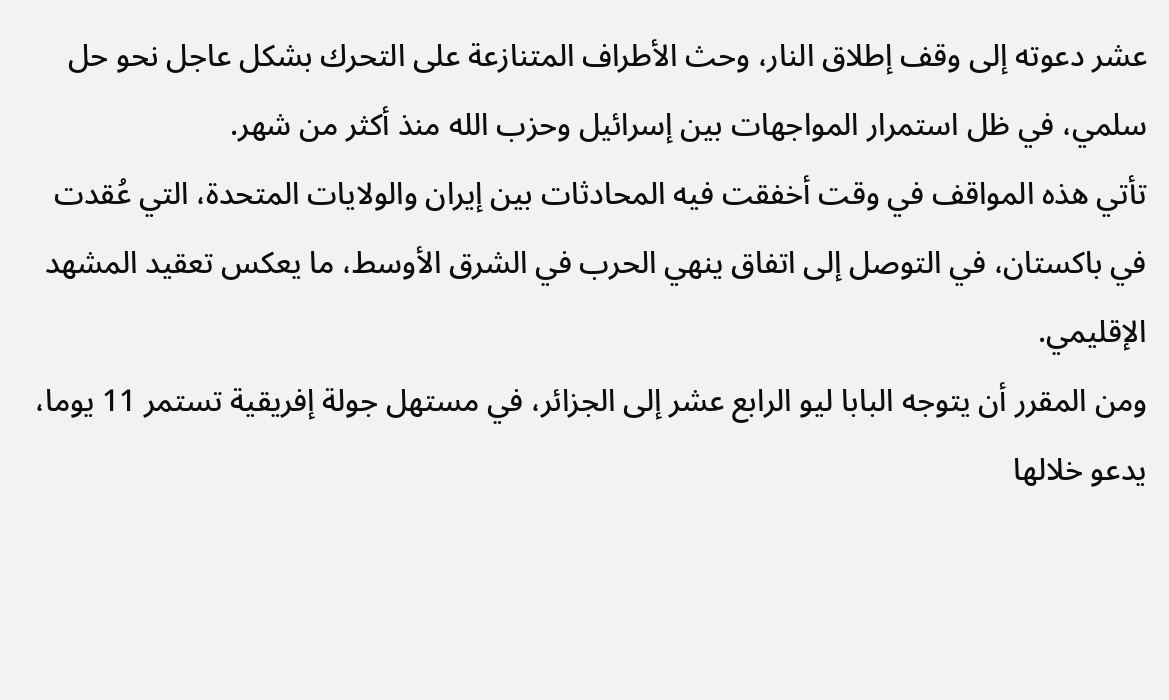عشر دعوته إلى وقف إطلاق النار، وحث الأطراف المتنازعة على التحرك بشكل عاجل نحو حل سلمي، في ظل استمرار المواجهات بين إسرائيل وحزب الله منذ أكثر من شهر.
تأتي هذه المواقف في وقت أخفقت فيه المحادثات بين إيران والولايات المتحدة، التي عُقدت في باكستان، في التوصل إلى اتفاق ينهي الحرب في الشرق الأوسط، ما يعكس تعقيد المشهد الإقليمي.
ومن المقرر أن يتوجه البابا ليو الرابع عشر إلى الجزائر، في مستهل جولة إفريقية تستمر 11 يوما، يدعو خلالها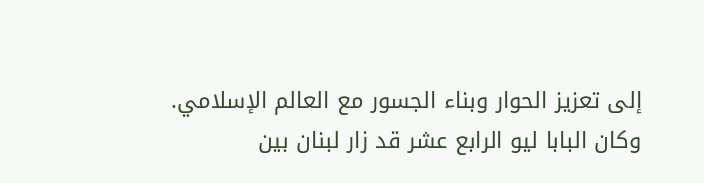إلى تعزيز الحوار وبناء الجسور مع العالم الإسلامي.
وكان البابا ليو الرابع عشر قد زار لبنان بين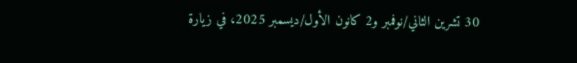30 تشرين الثاني/نوفمبر و2 كانون الأول/ديسمبر 2025، في زيارة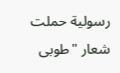رسولية حملت شعار "طوبى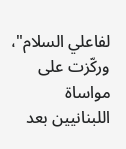لفاعلي السلام"، وركّزت على مواساة اللبنانيين بعد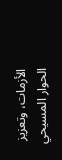الأزمات، وتعزيز الحوار المسيحي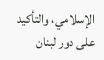الإسلامي، والتأكيد على دور لبنان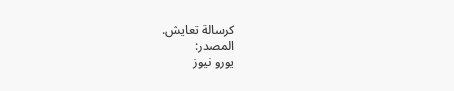كرسالة تعايش.
المصدر:
يورو نيوز